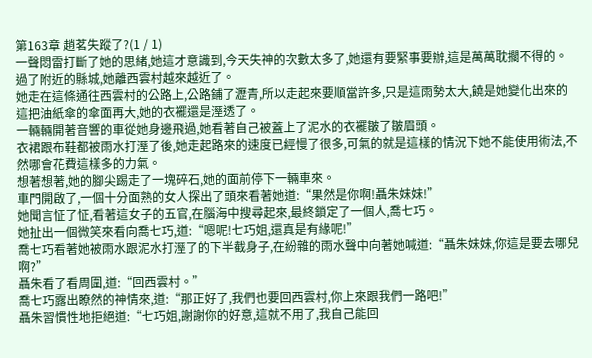第163章 趙茗失蹤了?(1 / 1)
一聲悶雷打斷了她的思緒,她這才意識到,今天失神的次數太多了,她還有要緊事要辦,這是萬萬耽擱不得的。
過了附近的縣城,她離西雲村越來越近了。
她走在這條通往西雲村的公路上,公路鋪了瀝青,所以走起來要順當許多,只是這雨勢太大,饒是她變化出來的這把油紙傘的傘面再大,她的衣襬還是溼透了。
一輛輛開著音響的車從她身邊飛過,她看著自己被蓋上了泥水的衣襬皺了皺眉頭。
衣裙跟布鞋都被雨水打溼了後,她走起路來的速度已經慢了很多,可氣的就是這樣的情況下她不能使用術法,不然哪會花費這樣多的力氣。
想著想著,她的腳尖踢走了一塊碎石,她的面前停下一輛車來。
車門開啟了,一個十分面熟的女人探出了頭來看著她道:“果然是你啊!聶朱妹妹!”
她聞言怔了怔,看著這女子的五官,在腦海中搜尋起來,最終鎖定了一個人,喬七巧。
她扯出一個微笑來看向喬七巧,道:“嗯呢!七巧姐,還真是有緣呢!”
喬七巧看著她被雨水跟泥水打溼了的下半截身子,在紛雜的雨水聲中向著她喊道:“聶朱妹妹,你這是要去哪兒啊?”
聶朱看了看周圍,道:“回西雲村。”
喬七巧露出瞭然的神情來,道:“那正好了,我們也要回西雲村,你上來跟我們一路吧!”
聶朱習慣性地拒絕道:“七巧姐,謝謝你的好意,這就不用了,我自己能回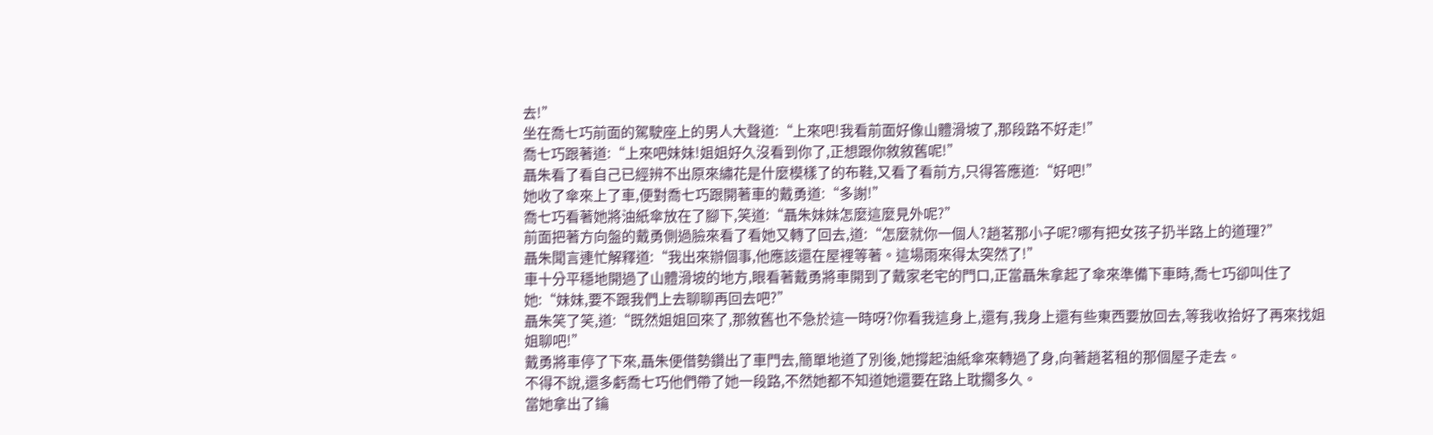去!”
坐在喬七巧前面的駕駛座上的男人大聲道:“上來吧!我看前面好像山體滑坡了,那段路不好走!”
喬七巧跟著道:“上來吧妹妹!姐姐好久沒看到你了,正想跟你敘敘舊呢!”
聶朱看了看自己已經辨不出原來繡花是什麼模樣了的布鞋,又看了看前方,只得答應道:“好吧!”
她收了傘來上了車,便對喬七巧跟開著車的戴勇道:“多謝!”
喬七巧看著她將油紙傘放在了腳下,笑道:“聶朱妹妹怎麼這麼見外呢?”
前面把著方向盤的戴勇側過臉來看了看她又轉了回去,道:“怎麼就你一個人?趙茗那小子呢?哪有把女孩子扔半路上的道理?”
聶朱聞言連忙解釋道:“我出來辦個事,他應該還在屋裡等著。這場雨來得太突然了!”
車十分平穩地開過了山體滑坡的地方,眼看著戴勇將車開到了戴家老宅的門口,正當聶朱拿起了傘來準備下車時,喬七巧卻叫住了她:“妹妹,要不跟我們上去聊聊再回去吧?”
聶朱笑了笑,道:“既然姐姐回來了,那敘舊也不急於這一時呀?你看我這身上,還有,我身上還有些東西要放回去,等我收拾好了再來找姐姐聊吧!”
戴勇將車停了下來,聶朱便借勢鑽出了車門去,簡單地道了別後,她撐起油紙傘來轉過了身,向著趙茗租的那個屋子走去。
不得不說,還多虧喬七巧他們帶了她一段路,不然她都不知道她還要在路上耽擱多久。
當她拿出了鑰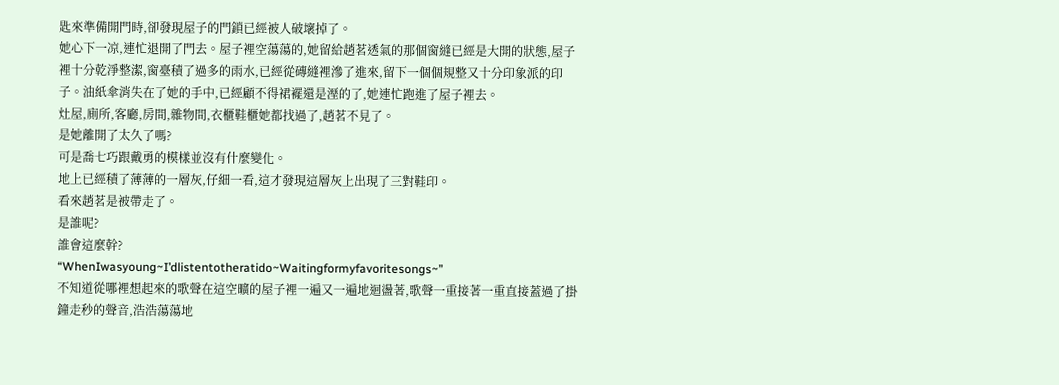匙來準備開門時,卻發現屋子的門鎖已經被人破壞掉了。
她心下一凉,連忙退開了門去。屋子裡空蕩蕩的,她留給趙茗透氣的那個窗縫已經是大開的狀態,屋子裡十分乾淨整潔,窗臺積了過多的雨水,已經從磚縫裡滲了進來,留下一個個規整又十分印象派的印子。油紙傘消失在了她的手中,已經顧不得裙襬還是溼的了,她連忙跑進了屋子裡去。
灶屋,廁所,客廳,房間,雜物間,衣櫃鞋櫃她都找過了,趙茗不見了。
是她離開了太久了嗎?
可是喬七巧跟戴勇的模樣並沒有什麼變化。
地上已經積了薄薄的一層灰,仔細一看,這才發現這層灰上出現了三對鞋印。
看來趙茗是被帶走了。
是誰呢?
誰會這麼幹?
“WhenIwasyoung~I’dlistentotheratido~Waitingformyfavoritesongs~”
不知道從哪裡想起來的歌聲在這空曠的屋子裡一遍又一遍地迴盪著,歌聲一重接著一重直接蓋過了掛鐘走秒的聲音,浩浩蕩蕩地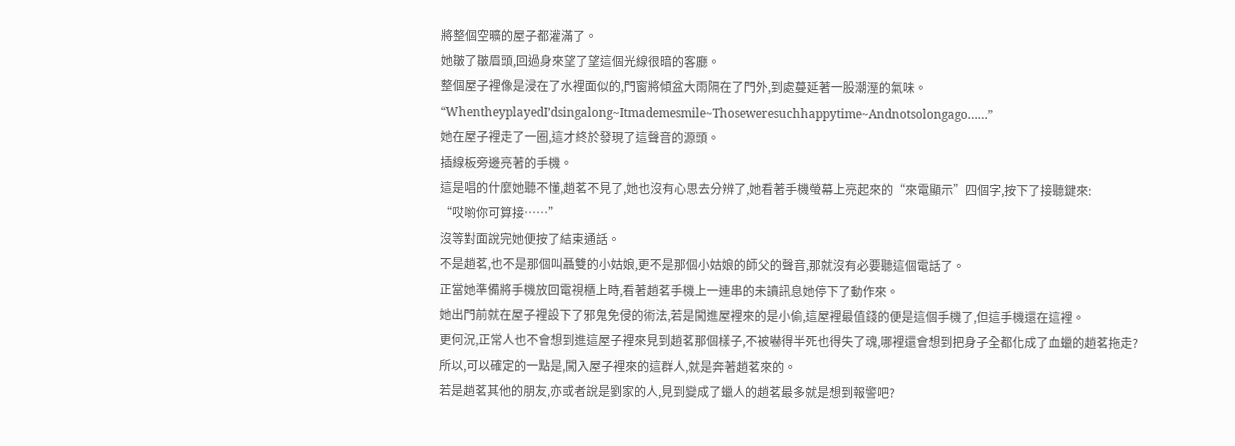將整個空曠的屋子都灌滿了。
她皺了皺眉頭,回過身來望了望這個光線很暗的客廳。
整個屋子裡像是浸在了水裡面似的,門窗將傾盆大雨隔在了門外,到處蔓延著一股潮溼的氣味。
“WhentheyplayedI’dsingalong~Itmademesmile~Thoseweresuchhappytime~Andnotsolongago……”
她在屋子裡走了一圈,這才終於發現了這聲音的源頭。
插線板旁邊亮著的手機。
這是唱的什麼她聽不懂,趙茗不見了,她也沒有心思去分辨了,她看著手機螢幕上亮起來的“來電顯示”四個字,按下了接聽鍵來:
“哎喲你可算接……”
沒等對面說完她便按了結束通話。
不是趙茗,也不是那個叫聶雙的小姑娘,更不是那個小姑娘的師父的聲音,那就沒有必要聽這個電話了。
正當她準備將手機放回電視櫃上時,看著趙茗手機上一連串的未讀訊息她停下了動作來。
她出門前就在屋子裡設下了邪鬼免侵的術法,若是闖進屋裡來的是小偷,這屋裡最值錢的便是這個手機了,但這手機還在這裡。
更何況,正常人也不會想到進這屋子裡來見到趙茗那個樣子,不被嚇得半死也得失了魂,哪裡還會想到把身子全都化成了血蠟的趙茗拖走?
所以,可以確定的一點是,闖入屋子裡來的這群人,就是奔著趙茗來的。
若是趙茗其他的朋友,亦或者說是劉家的人,見到變成了蠟人的趙茗最多就是想到報警吧?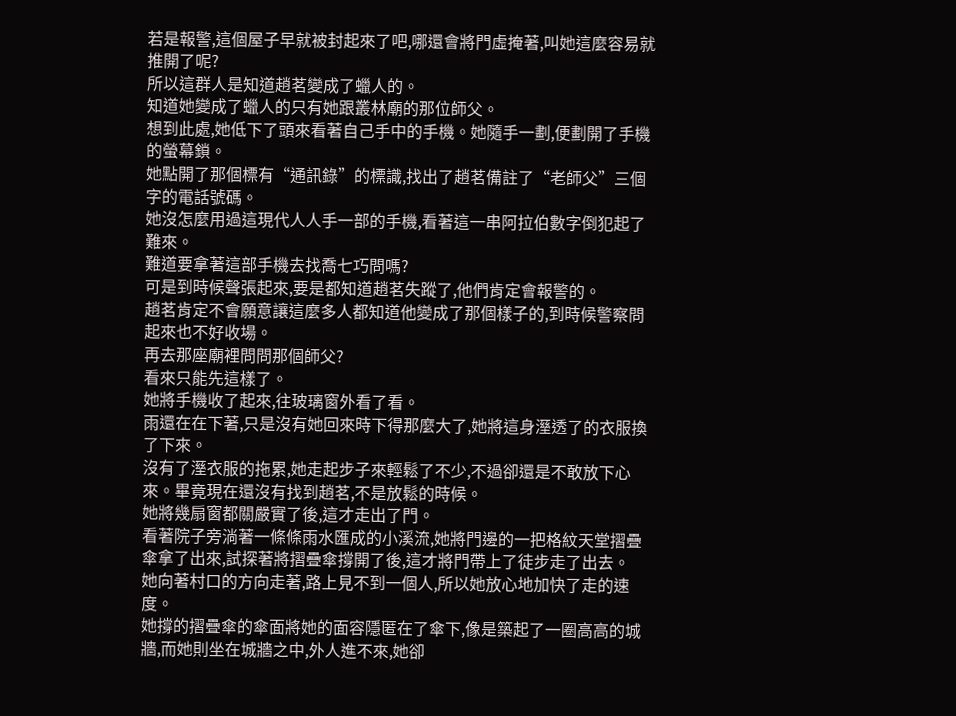若是報警,這個屋子早就被封起來了吧,哪還會將門虛掩著,叫她這麼容易就推開了呢?
所以這群人是知道趙茗變成了蠟人的。
知道她變成了蠟人的只有她跟叢林廟的那位師父。
想到此處,她低下了頭來看著自己手中的手機。她隨手一劃,便劃開了手機的螢幕鎖。
她點開了那個標有“通訊錄”的標識,找出了趙茗備註了“老師父”三個字的電話號碼。
她沒怎麼用過這現代人人手一部的手機,看著這一串阿拉伯數字倒犯起了難來。
難道要拿著這部手機去找喬七巧問嗎?
可是到時候聲張起來,要是都知道趙茗失蹤了,他們肯定會報警的。
趙茗肯定不會願意讓這麼多人都知道他變成了那個樣子的,到時候警察問起來也不好收場。
再去那座廟裡問問那個師父?
看來只能先這樣了。
她將手機收了起來,往玻璃窗外看了看。
雨還在在下著,只是沒有她回來時下得那麼大了,她將這身溼透了的衣服換了下來。
沒有了溼衣服的拖累,她走起步子來輕鬆了不少,不過卻還是不敢放下心來。畢竟現在還沒有找到趙茗,不是放鬆的時候。
她將幾扇窗都關嚴實了後,這才走出了門。
看著院子旁淌著一條條雨水匯成的小溪流,她將門邊的一把格紋天堂摺疊傘拿了出來,試探著將摺疊傘撐開了後,這才將門帶上了徒步走了出去。
她向著村口的方向走著,路上見不到一個人,所以她放心地加快了走的速度。
她撐的摺疊傘的傘面將她的面容隱匿在了傘下,像是築起了一圈高高的城牆,而她則坐在城牆之中,外人進不來,她卻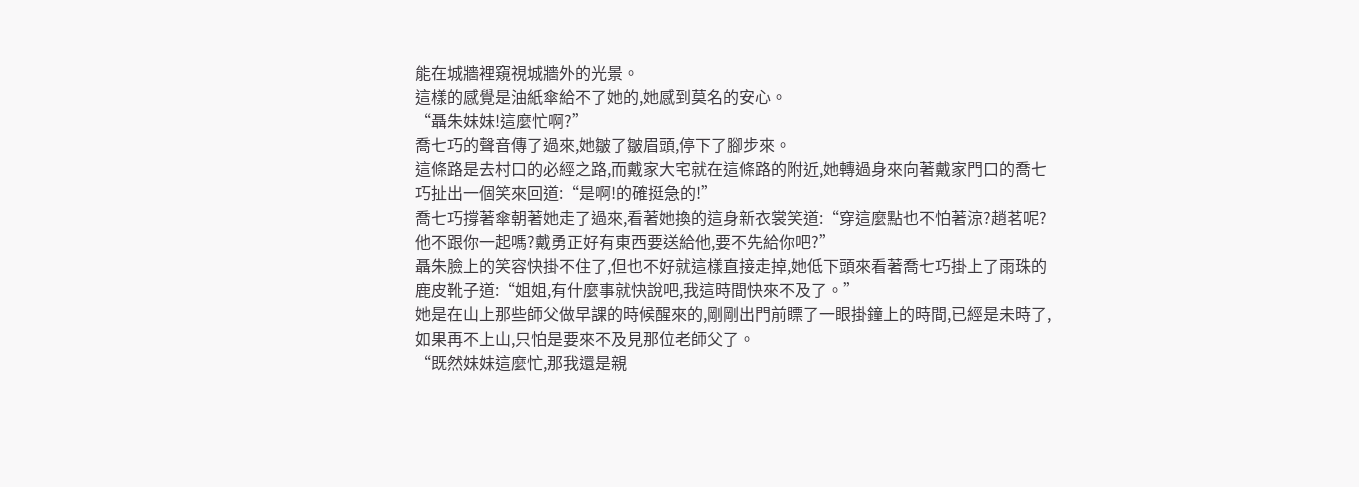能在城牆裡窺視城牆外的光景。
這樣的感覺是油紙傘給不了她的,她感到莫名的安心。
“聶朱妹妹!這麼忙啊?”
喬七巧的聲音傳了過來,她皺了皺眉頭,停下了腳步來。
這條路是去村口的必經之路,而戴家大宅就在這條路的附近,她轉過身來向著戴家門口的喬七巧扯出一個笑來回道:“是啊!的確挺急的!”
喬七巧撐著傘朝著她走了過來,看著她換的這身新衣裳笑道:“穿這麼點也不怕著涼?趙茗呢?他不跟你一起嗎?戴勇正好有東西要送給他,要不先給你吧?”
聶朱臉上的笑容快掛不住了,但也不好就這樣直接走掉,她低下頭來看著喬七巧掛上了雨珠的鹿皮靴子道:“姐姐,有什麼事就快說吧,我這時間快來不及了。”
她是在山上那些師父做早課的時候醒來的,剛剛出門前瞟了一眼掛鐘上的時間,已經是未時了,如果再不上山,只怕是要來不及見那位老師父了。
“既然妹妹這麼忙,那我還是親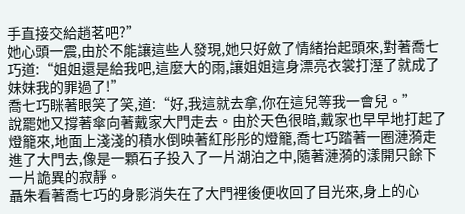手直接交給趙茗吧?”
她心頭一震,由於不能讓這些人發現,她只好斂了情緒抬起頭來,對著喬七巧道:“姐姐還是給我吧,這麼大的雨,讓姐姐這身漂亮衣裳打溼了就成了妹妹我的罪過了!”
喬七巧眯著眼笑了笑,道:“好,我這就去拿,你在這兒等我一會兒。”
說罷她又撐著傘向著戴家大門走去。由於天色很暗,戴家也早早地打起了燈籠來,地面上淺淺的積水倒映著紅彤彤的燈籠,喬七巧踏著一圈漣漪走進了大門去,像是一顆石子投入了一片湖泊之中,隨著漣漪的漾開只餘下一片詭異的寂靜。
聶朱看著喬七巧的身影消失在了大門裡後便收回了目光來,身上的心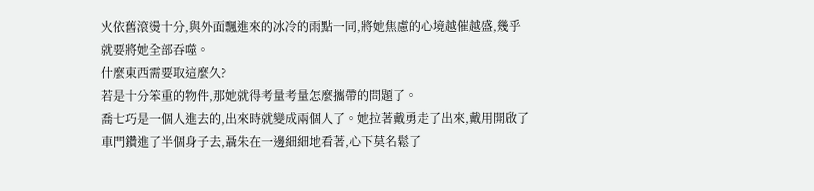火依舊滾燙十分,與外面飄進來的冰冷的雨點一同,將她焦慮的心境越催越盛,幾乎就要將她全部吞噬。
什麼東西需要取這麼久?
若是十分笨重的物件,那她就得考量考量怎麼攜帶的問題了。
喬七巧是一個人進去的,出來時就變成兩個人了。她拉著戴勇走了出來,戴用開啟了車門鑽進了半個身子去,聶朱在一邊細細地看著,心下莫名鬆了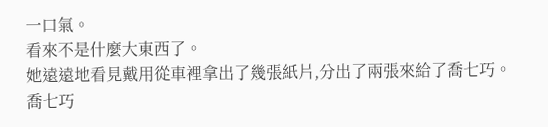一口氣。
看來不是什麼大東西了。
她遠遠地看見戴用從車裡拿出了幾張紙片,分出了兩張來給了喬七巧。
喬七巧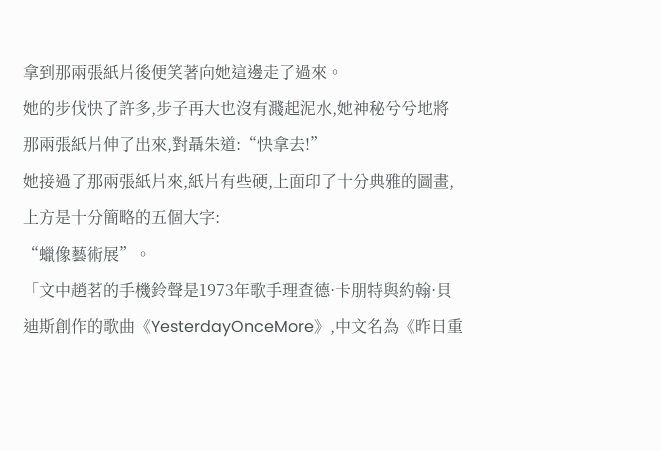拿到那兩張紙片後便笑著向她這邊走了過來。
她的步伐快了許多,步子再大也沒有濺起泥水,她神秘兮兮地將那兩張紙片伸了出來,對聶朱道:“快拿去!”
她接過了那兩張紙片來,紙片有些硬,上面印了十分典雅的圖畫,上方是十分簡略的五個大字:
“蠟像藝術展”。
「文中趙茗的手機鈴聲是1973年歌手理查德·卡朋特與約翰·貝迪斯創作的歌曲《YesterdayOnceMore》,中文名為《昨日重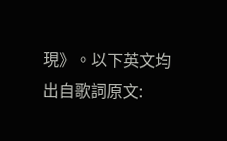現》。以下英文均出自歌詞原文: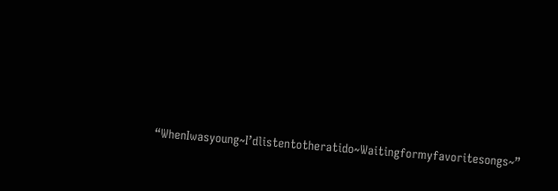“WhenIwasyoung~I’dlistentotheratido~Waitingformyfavoritesongs~”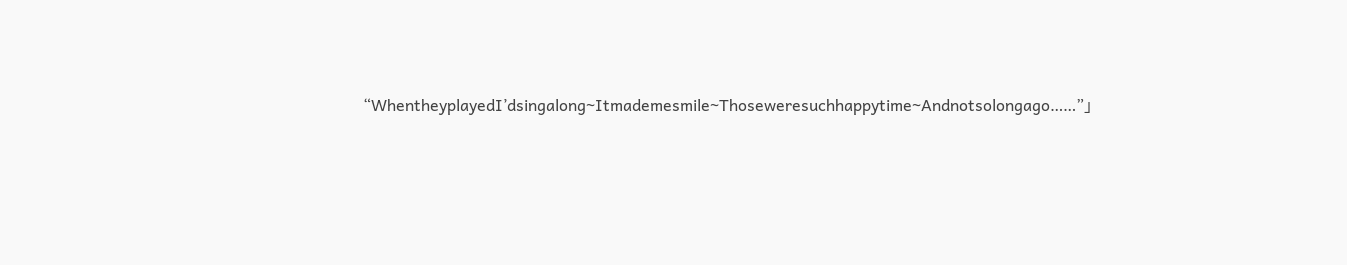“WhentheyplayedI’dsingalong~Itmademesmile~Thoseweresuchhappytime~Andnotsolongago……”」